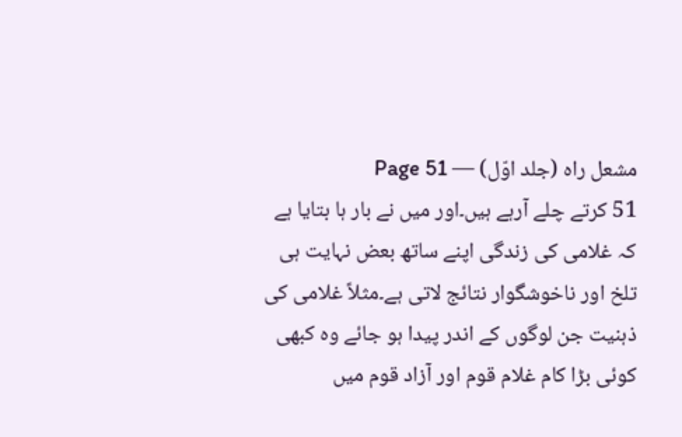مشعل راہ (جلد اوّل) — Page 51
51 کرتے چلے آرہے ہیں۔اور میں نے بار ہا بتایا ہے کہ غلامی کی زندگی اپنے ساتھ بعض نہایت ہی تلخ اور ناخوشگوار نتائج لاتی ہے۔مثلاً غلامی کی ذہنیت جن لوگوں کے اندر پیدا ہو جائے وہ کبھی کوئی بڑا کام غلام قوم اور آزاد قوم میں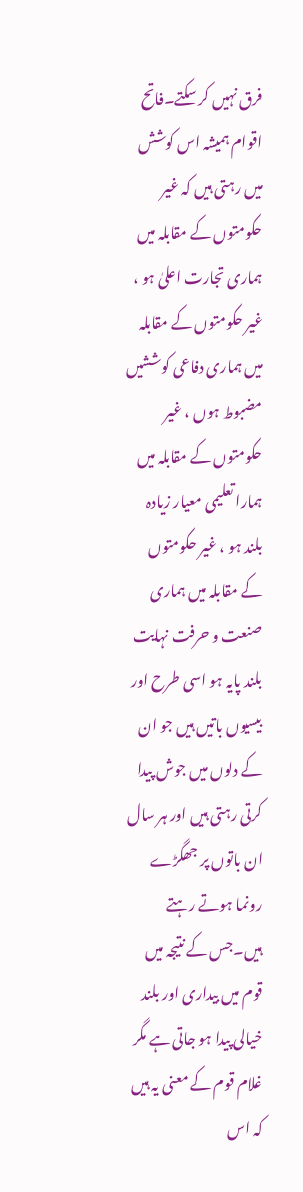فرق نہیں کر سکتے۔فاتح اقوام ہمیشہ اس کوشش میں رہتی ہیں کہ غیر حکومتوں کے مقابلہ میں ہماری تجارت اعلیٰ ہو ، غیر حکومتوں کے مقابلہ میں ہماری دفاعی کوششیں مضبوط ہوں ، غیر حکومتوں کے مقابلہ میں ہمارا تعلیمی معیار زیادہ بلند ہو ، غیر حکومتوں کے مقابلہ میں ہماری صنعت و حرفت نہایت بلند پایہ ہو اسی طرح اور بیسیوں باتیں ہیں جو ان کے دلوں میں جوش پیدا کرتی رہتی ہیں اور ہر سال ان باتوں پر جھگڑے رونما ہوتے رہتے ہیں۔جس کے نتیجہ میں قوم میں بیداری اور بلند خیالی پیدا ہو جاتی ہے مگر غلام قوم کے معنی یہ ہیں کہ اس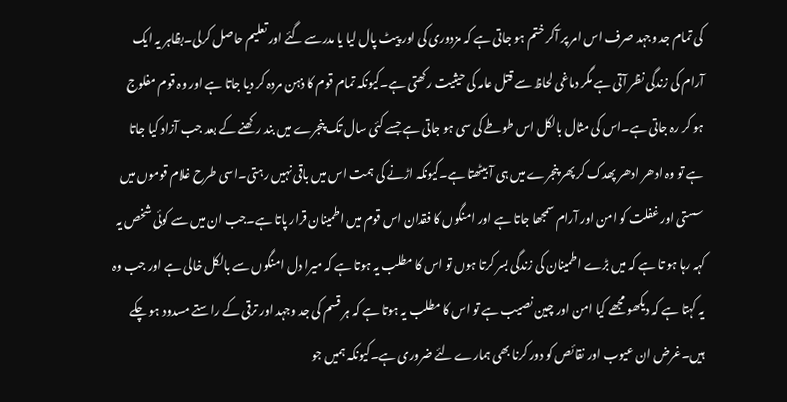کی تمام جد وجہد صرف اس امر پر آکر ختم ہو جاتی ہے کہ مزدوری کی اور پیٹ پال لیا یا مدرسے گئے اور تعلیم حاصل کرلی۔بظاہر یہ ایک آرام کی زندگی نظر آتی ہے مگر دماغی لحاظ سے قتل عامہ کی حیثیت رکھتی ہے۔کیونکہ تمام قوم کا ذہن مردہ کر دیا جاتا ہے اور وہ قوم مفلوج ہو کر رہ جاتی ہے۔اس کی مثال بالکل اس طوطے کی سی ہو جاتی ہے جسے کئی سال تک پنجرے میں بند رکھنے کے بعد جب آزاد کیا جاتا ہے تو وہ ادھر ادھر پھدک کر پھر پنجرے میں ہی آ بیٹھتا ہے۔کیونکہ اڑنے کی ہمت اس میں باقی نہیں رہتی۔اسی طرح غلام قوموں میں سستی اور غفلت کو امن اور آرام سمجھا جاتا ہے اور امنگوں کا فقدان اس قوم میں اطمینان قرار پاتا ہے۔جب ان میں سے کوئی شخص یہ کہہ رہا ہو تا ہے کہ میں بڑے اطمینان کی زندگی بسر کرتا ہوں تو اس کا مطلب یہ ہوتا ہے کہ میرا دل امنگوں سے بالکل خالی ہے اور جب وہ یہ کہتا ہے کہ دیکھو مجھے کیا امن اور چین نصیب ہے تو اس کا مطلب یہ ہوتا ہے کہ ہر قسم کی جد وجہد اور ترقی کے راستے مسدود ہو چکے ہیں۔غرض ان عیوب اور نقائص کو دور کرنا بھی ہمارے لئے ضروری ہے۔کیونکہ ہمیں جو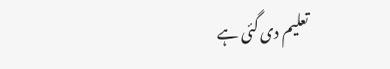تعلیم دی گئی ہے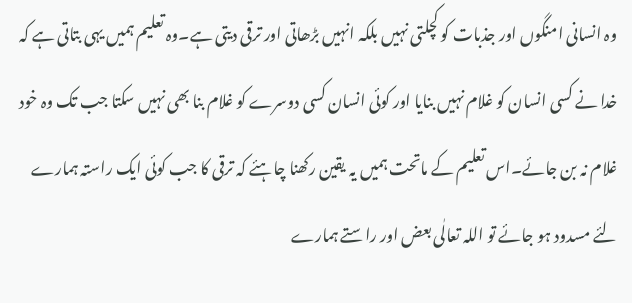وہ انسانی امنگوں اور جذبات کو کچلتی نہیں بلکہ انہیں بڑھاتی اور ترقی دیتی ہے۔وہ تعلیم ہمیں یہی بتاتی ہے کہ خدا نے کسی انسان کو غلام نہیں بنایا اور کوئی انسان کسی دوسرے کو غلام بنا بھی نہیں سکتا جب تک وہ خود غلام نہ بن جائے۔اس تعلیم کے ماتحت ہمیں یہ یقین رکھنا چاہئے کہ ترقی کا جب کوئی ایک راستہ ہمارے لئے مسدود ہو جائے تو اللہ تعالٰی بعض اور راستے ہمارے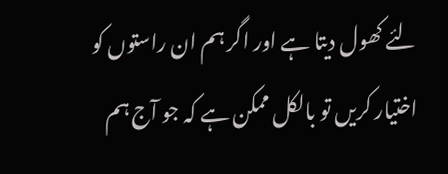لئے کھول دیتا ہے اور اگر ہم ان راستوں کو اختیار کریں تو بالکل ممکن ہے کہ جو آج ہم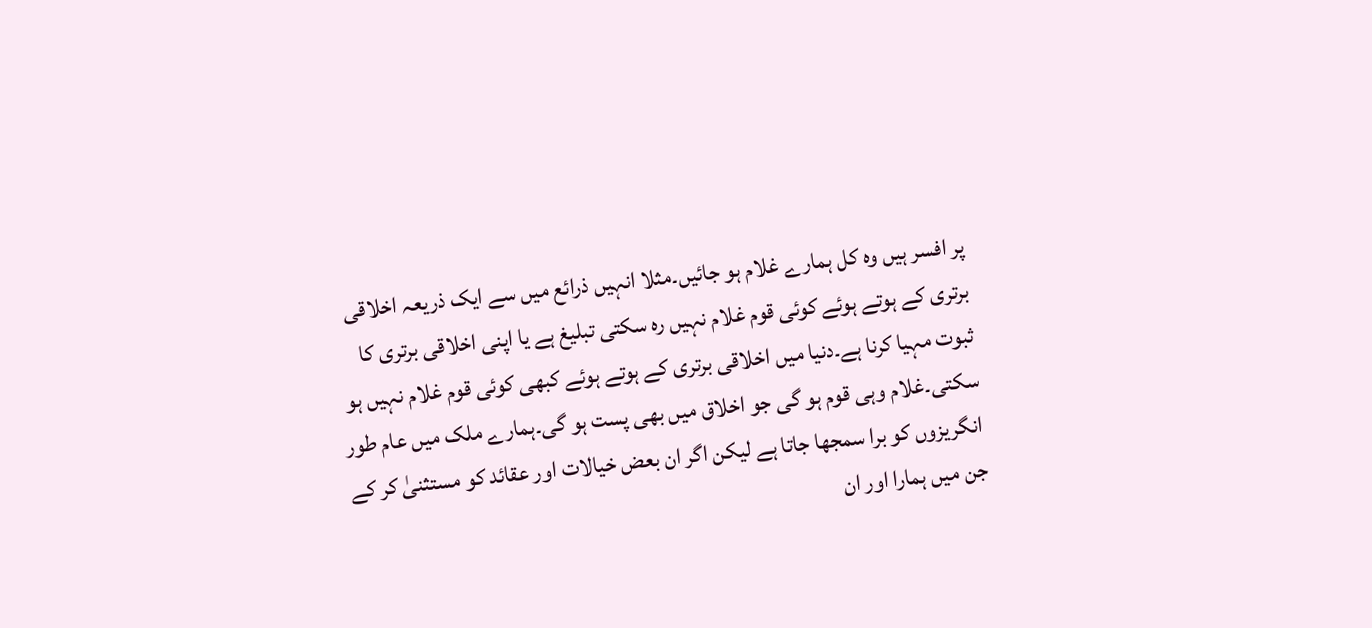پر افسر ہیں وہ کل ہمارے غلام ہو جائیں۔مثلا انہیں ذرائع میں سے ایک ذریعہ اخلاقی برتری کے ہوتے ہوئے کوئی قوم غلام نہیں رہ سکتی تبلیغ ہے یا اپنی اخلاقی برتری کا ثبوت مہیا کرنا ہے۔دنیا میں اخلاقی برتری کے ہوتے ہوئے کبھی کوئی قوم غلام نہیں ہو سکتی۔غلام وہی قوم ہو گی جو اخلاق میں بھی پست ہو گی۔ہمارے ملک میں عام طور انگریزوں کو برا سمجھا جاتا ہے لیکن اگر ان بعض خیالات اور عقائد کو مستثنیٰ کر کے جن میں ہمارا اور ان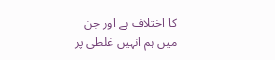کا اختلاف ہے اور جن میں ہم انہیں غلطی پر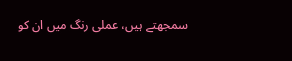سمجھتے ہیں، عملی رنگ میں ان کو